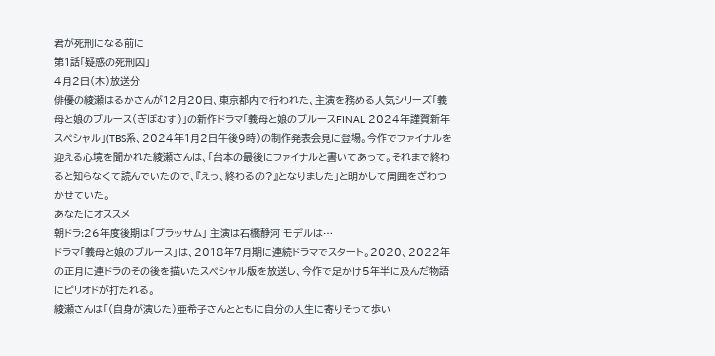君が死刑になる前に
第1話「疑惑の死刑囚」
4月2日(木)放送分
俳優の綾瀬はるかさんが12月20日、東京都内で行われた、主演を務める人気シリーズ「義母と娘のブルース(ぎぼむす)」の新作ドラマ「義母と娘のブルースFINAL 2024年謹賀新年スペシャル」(TBS系、2024年1月2日午後9時)の制作発表会見に登場。今作でファイナルを迎える心境を聞かれた綾瀬さんは、「台本の最後にファイナルと書いてあって。それまで終わると知らなくて読んでいたので、『えっ、終わるの?』となりました」と明かして周囲をざわつかせていた。
あなたにオススメ
朝ドラ:26年度後期は「ブラッサム」 主演は石橋静河 モデルは…
ドラマ「義母と娘のブルース」は、2018年7月期に連続ドラマでスタート。2020、2022年の正月に連ドラのその後を描いたスペシャル版を放送し、今作で足かけ5年半に及んだ物語にピリオドが打たれる。
綾瀬さんは「(自身が演じた)亜希子さんとともに自分の人生に寄りそって歩い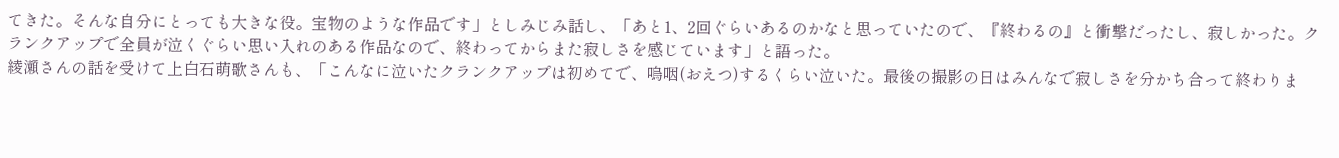てきた。そんな自分にとっても大きな役。宝物のような作品です」としみじみ話し、「あと1、2回ぐらいあるのかなと思っていたので、『終わるの』と衝撃だったし、寂しかった。クランクアップで全員が泣くぐらい思い入れのある作品なので、終わってからまた寂しさを感じています」と語った。
綾瀬さんの話を受けて上白石萌歌さんも、「こんなに泣いたクランクアップは初めてで、嗚咽(おえつ)するくらい泣いた。最後の撮影の日はみんなで寂しさを分かち合って終わりま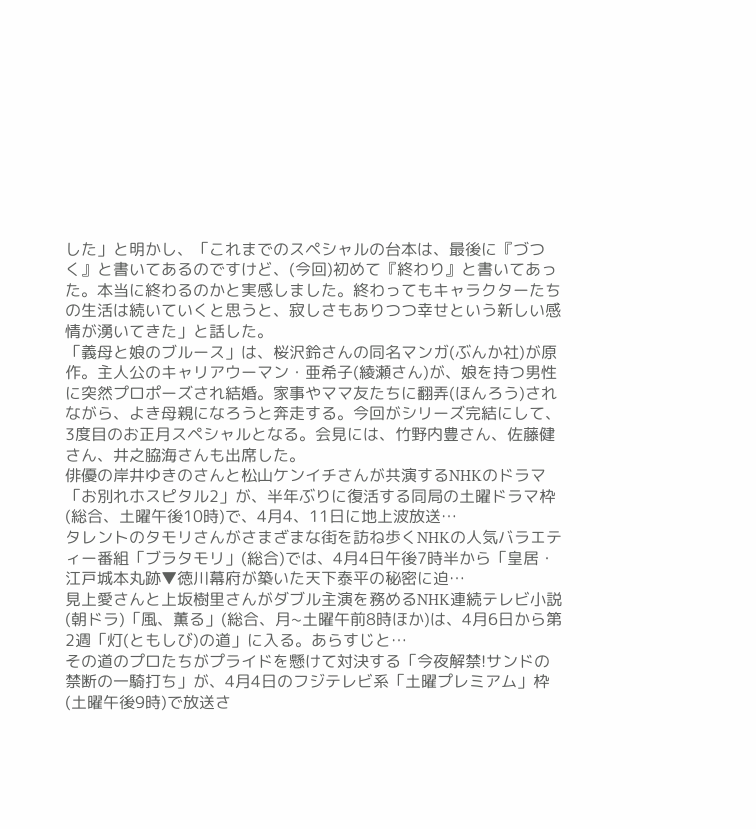した」と明かし、「これまでのスペシャルの台本は、最後に『づつく』と書いてあるのですけど、(今回)初めて『終わり』と書いてあった。本当に終わるのかと実感しました。終わってもキャラクターたちの生活は続いていくと思うと、寂しさもありつつ幸せという新しい感情が湧いてきた」と話した。
「義母と娘のブルース」は、桜沢鈴さんの同名マンガ(ぶんか社)が原作。主人公のキャリアウーマン・亜希子(綾瀬さん)が、娘を持つ男性に突然プロポーズされ結婚。家事やママ友たちに翻弄(ほんろう)されながら、よき母親になろうと奔走する。今回がシリーズ完結にして、3度目のお正月スペシャルとなる。会見には、竹野内豊さん、佐藤健さん、井之脇海さんも出席した。
俳優の岸井ゆきのさんと松山ケンイチさんが共演するNHKのドラマ「お別れホスピタル2」が、半年ぶりに復活する同局の土曜ドラマ枠(総合、土曜午後10時)で、4月4、11日に地上波放送…
タレントのタモリさんがさまざまな街を訪ね歩くNHKの人気バラエティー番組「ブラタモリ」(総合)では、4月4日午後7時半から「皇居・江戸城本丸跡▼徳川幕府が築いた天下泰平の秘密に迫…
見上愛さんと上坂樹里さんがダブル主演を務めるNHK連続テレビ小説(朝ドラ)「風、薫る」(総合、月~土曜午前8時ほか)は、4月6日から第2週「灯(ともしび)の道」に入る。あらすじと…
その道のプロたちがプライドを懸けて対決する「今夜解禁!サンドの禁断の一騎打ち」が、4月4日のフジテレビ系「土曜プレミアム」枠(土曜午後9時)で放送さ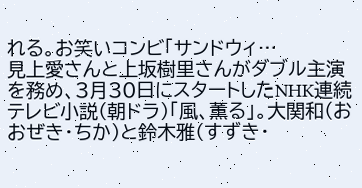れる。お笑いコンビ「サンドウィ…
見上愛さんと上坂樹里さんがダブル主演を務め、3月30日にスタートしたNHK連続テレビ小説(朝ドラ)「風、薫る」。大関和(おおぜき・ちか)と鈴木雅(すずき・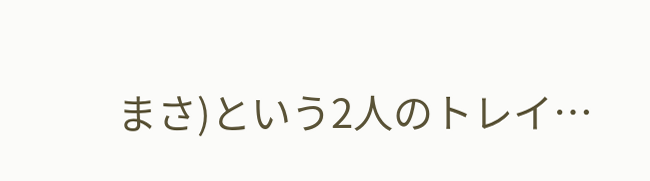まさ)という2人のトレイ…